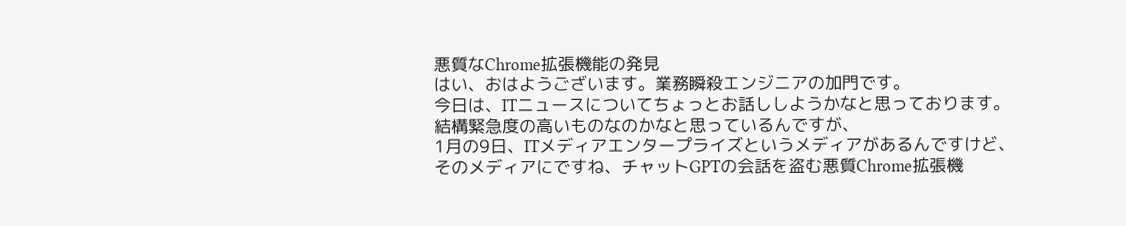悪質なChrome拡張機能の発見
はい、おはようございます。業務瞬殺エンジニアの加門です。
今日は、ITニュースについてちょっとお話ししようかなと思っております。
結構緊急度の高いものなのかなと思っているんですが、
1月の9日、ITメディアエンタープライズというメディアがあるんですけど、
そのメディアにですね、チャットGPTの会話を盗む悪質Chrome拡張機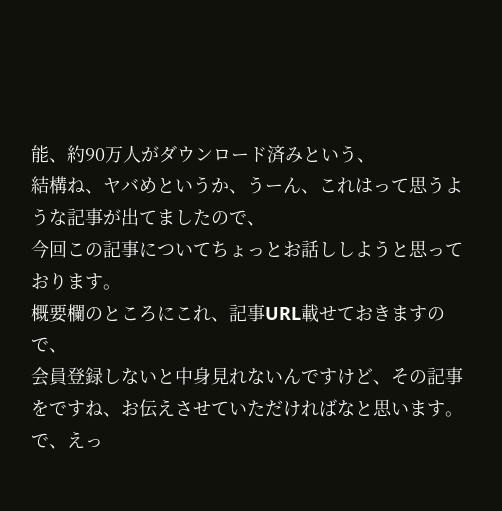能、約90万人がダウンロード済みという、
結構ね、ヤバめというか、うーん、これはって思うような記事が出てましたので、
今回この記事についてちょっとお話ししようと思っております。
概要欄のところにこれ、記事URL載せておきますので、
会員登録しないと中身見れないんですけど、その記事をですね、お伝えさせていただければなと思います。
で、えっ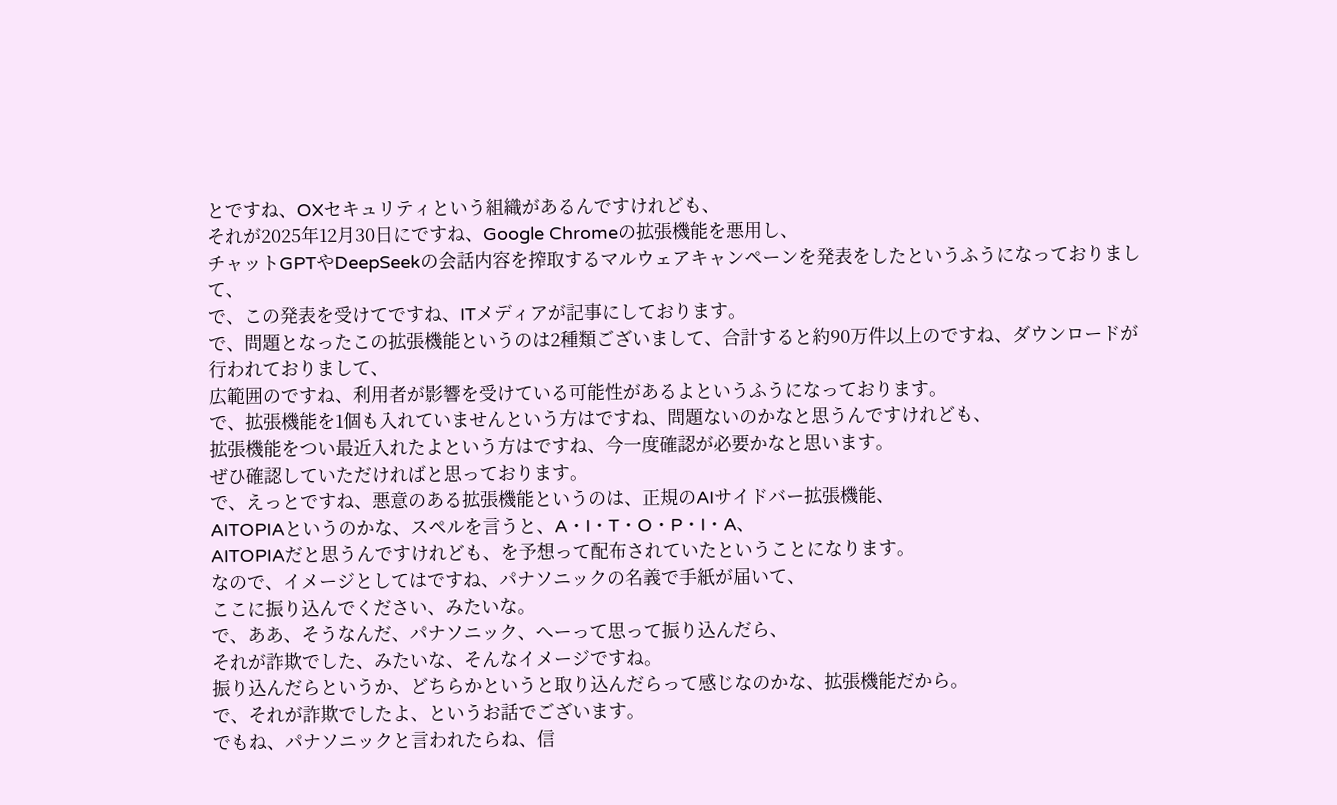とですね、OXセキュリティという組織があるんですけれども、
それが2025年12月30日にですね、Google Chromeの拡張機能を悪用し、
チャットGPTやDeepSeekの会話内容を搾取するマルウェアキャンペーンを発表をしたというふうになっておりまして、
で、この発表を受けてですね、ITメディアが記事にしております。
で、問題となったこの拡張機能というのは2種類ございまして、合計すると約90万件以上のですね、ダウンロードが行われておりまして、
広範囲のですね、利用者が影響を受けている可能性があるよというふうになっております。
で、拡張機能を1個も入れていませんという方はですね、問題ないのかなと思うんですけれども、
拡張機能をつい最近入れたよという方はですね、今一度確認が必要かなと思います。
ぜひ確認していただければと思っております。
で、えっとですね、悪意のある拡張機能というのは、正規のAIサイドバー拡張機能、
AITOPIAというのかな、スペルを言うと、A・I・T・O・P・I・A、
AITOPIAだと思うんですけれども、を予想って配布されていたということになります。
なので、イメージとしてはですね、パナソニックの名義で手紙が届いて、
ここに振り込んでください、みたいな。
で、ああ、そうなんだ、パナソニック、へーって思って振り込んだら、
それが詐欺でした、みたいな、そんなイメージですね。
振り込んだらというか、どちらかというと取り込んだらって感じなのかな、拡張機能だから。
で、それが詐欺でしたよ、というお話でございます。
でもね、パナソニックと言われたらね、信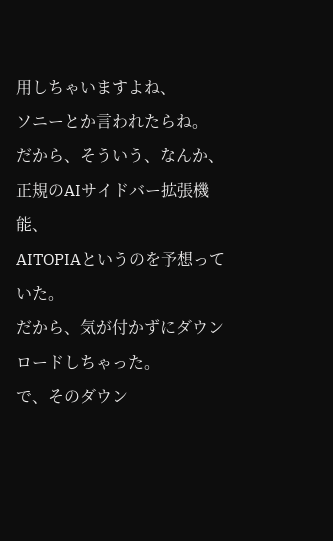用しちゃいますよね、
ソニーとか言われたらね。
だから、そういう、なんか、正規のAIサイドバー拡張機能、
AITOPIAというのを予想っていた。
だから、気が付かずにダウンロードしちゃった。
で、そのダウン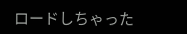ロードしちゃった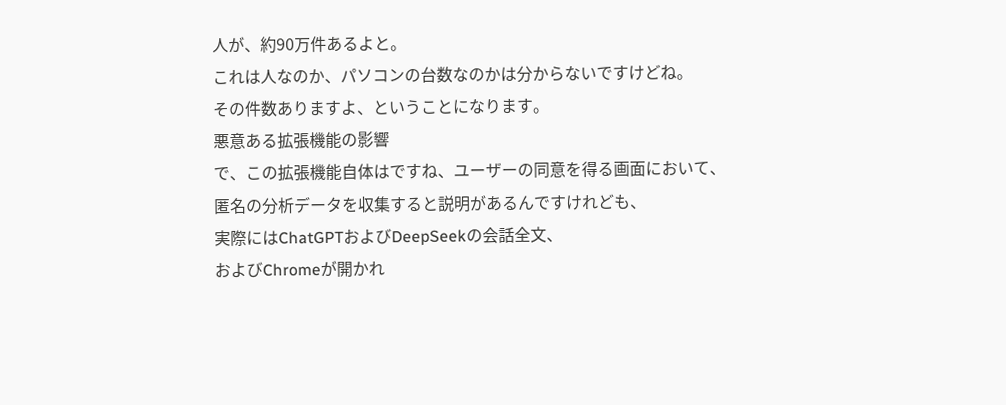人が、約90万件あるよと。
これは人なのか、パソコンの台数なのかは分からないですけどね。
その件数ありますよ、ということになります。
悪意ある拡張機能の影響
で、この拡張機能自体はですね、ユーザーの同意を得る画面において、
匿名の分析データを収集すると説明があるんですけれども、
実際にはChatGPTおよびDeepSeekの会話全文、
およびChromeが開かれ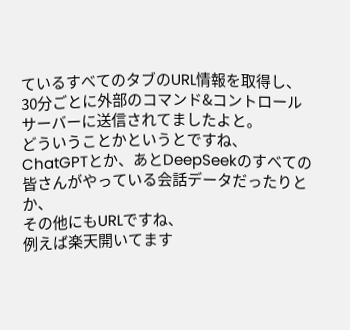ているすべてのタブのURL情報を取得し、
30分ごとに外部のコマンド&コントロールサーバーに送信されてましたよと。
どういうことかというとですね、
ChatGPTとか、あとDeepSeekのすべての皆さんがやっている会話データだったりとか、
その他にもURLですね、
例えば楽天開いてます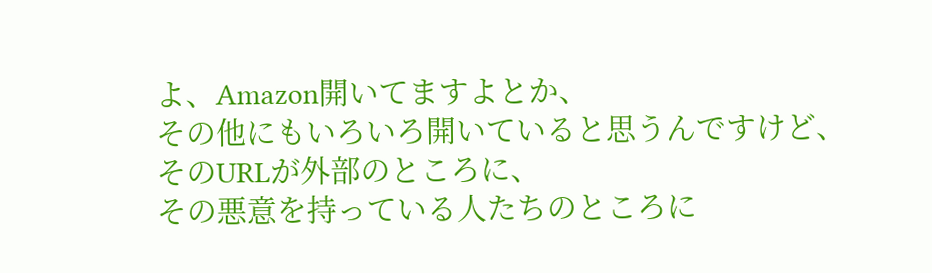よ、Amazon開いてますよとか、
その他にもいろいろ開いていると思うんですけど、
そのURLが外部のところに、
その悪意を持っている人たちのところに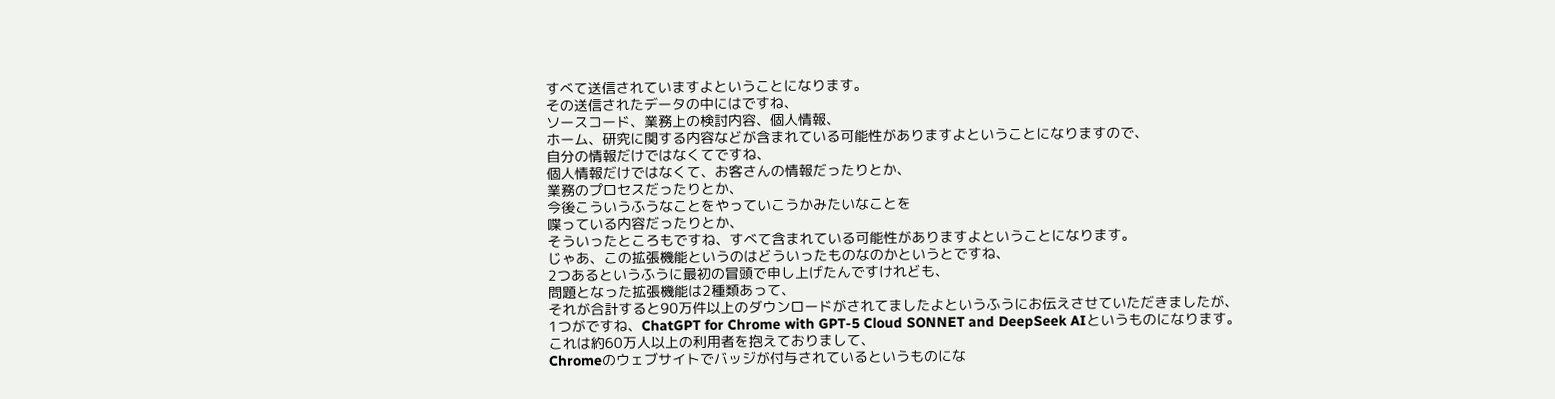すべて送信されていますよということになります。
その送信されたデータの中にはですね、
ソースコード、業務上の検討内容、個人情報、
ホーム、研究に関する内容などが含まれている可能性がありますよということになりますので、
自分の情報だけではなくてですね、
個人情報だけではなくて、お客さんの情報だったりとか、
業務のプロセスだったりとか、
今後こういうふうなことをやっていこうかみたいなことを
喋っている内容だったりとか、
そういったところもですね、すべて含まれている可能性がありますよということになります。
じゃあ、この拡張機能というのはどういったものなのかというとですね、
2つあるというふうに最初の冒頭で申し上げたんですけれども、
問題となった拡張機能は2種類あって、
それが合計すると90万件以上のダウンロードがされてましたよというふうにお伝えさせていただきましたが、
1つがですね、ChatGPT for Chrome with GPT-5 Cloud SONNET and DeepSeek AIというものになります。
これは約60万人以上の利用者を抱えておりまして、
Chromeのウェブサイトでバッジが付与されているというものにな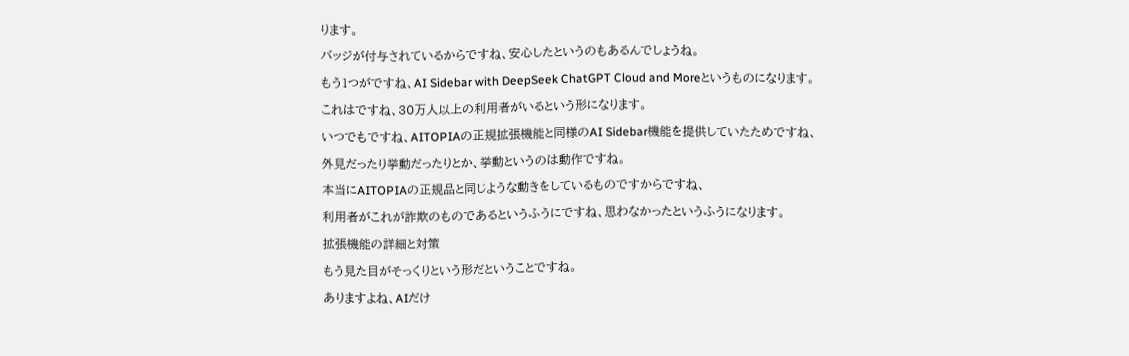ります。
バッジが付与されているからですね、安心したというのもあるんでしょうね。
もう1つがですね、AI Sidebar with DeepSeek ChatGPT Cloud and Moreというものになります。
これはですね、30万人以上の利用者がいるという形になります。
いつでもですね、AITOPIAの正規拡張機能と同様のAI Sidebar機能を提供していたためですね、
外見だったり挙動だったりとか、挙動というのは動作ですね。
本当にAITOPIAの正規品と同じような動きをしているものですからですね、
利用者がこれが詐欺のものであるというふうにですね、思わなかったというふうになります。
拡張機能の詳細と対策
もう見た目がそっくりという形だということですね。
ありますよね、AIだけ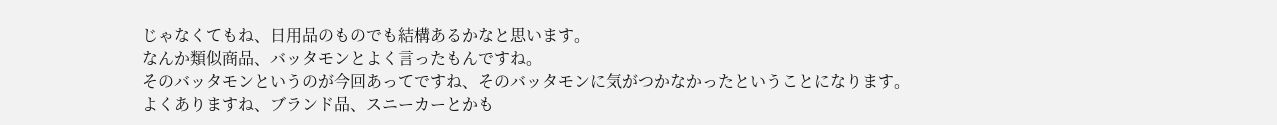じゃなくてもね、日用品のものでも結構あるかなと思います。
なんか類似商品、バッタモンとよく言ったもんですね。
そのバッタモンというのが今回あってですね、そのバッタモンに気がつかなかったということになります。
よくありますね、ブランド品、スニーカーとかも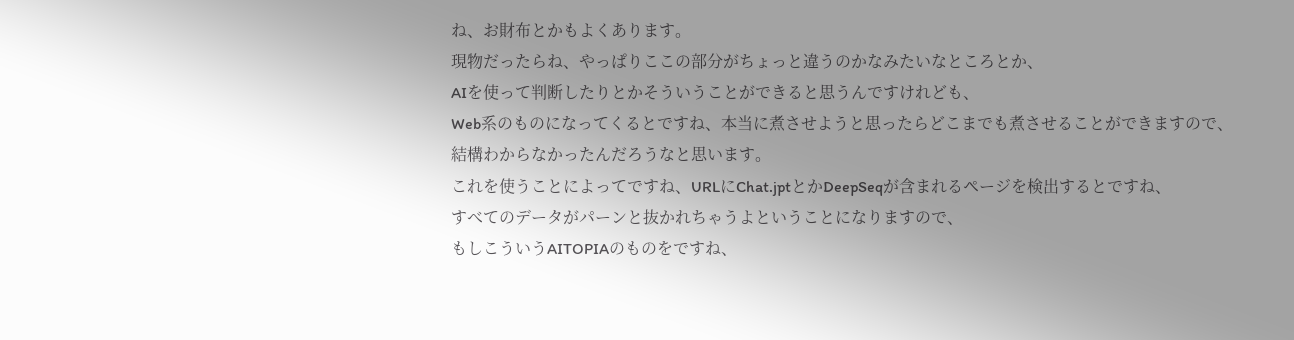ね、お財布とかもよくあります。
現物だったらね、やっぱりここの部分がちょっと違うのかなみたいなところとか、
AIを使って判断したりとかそういうことができると思うんですけれども、
Web系のものになってくるとですね、本当に煮させようと思ったらどこまでも煮させることができますので、
結構わからなかったんだろうなと思います。
これを使うことによってですね、URLにChat.jptとかDeepSeqが含まれるページを検出するとですね、
すべてのデータがパーンと抜かれちゃうよということになりますので、
もしこういうAITOPIAのものをですね、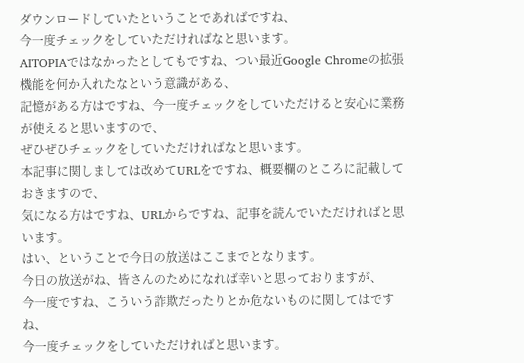ダウンロードしていたということであればですね、
今一度チェックをしていただければなと思います。
AITOPIAではなかったとしてもですね、つい最近Google Chromeの拡張機能を何か入れたなという意識がある、
記憶がある方はですね、今一度チェックをしていただけると安心に業務が使えると思いますので、
ぜひぜひチェックをしていただければなと思います。
本記事に関しましては改めてURLをですね、概要欄のところに記載しておきますので、
気になる方はですね、URLからですね、記事を読んでいただければと思います。
はい、ということで今日の放送はここまでとなります。
今日の放送がね、皆さんのためになれば幸いと思っておりますが、
今一度ですね、こういう詐欺だったりとか危ないものに関してはですね、
今一度チェックをしていただければと思います。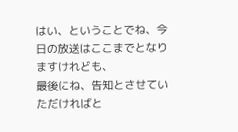はい、ということでね、今日の放送はここまでとなりますけれども、
最後にね、告知とさせていただければと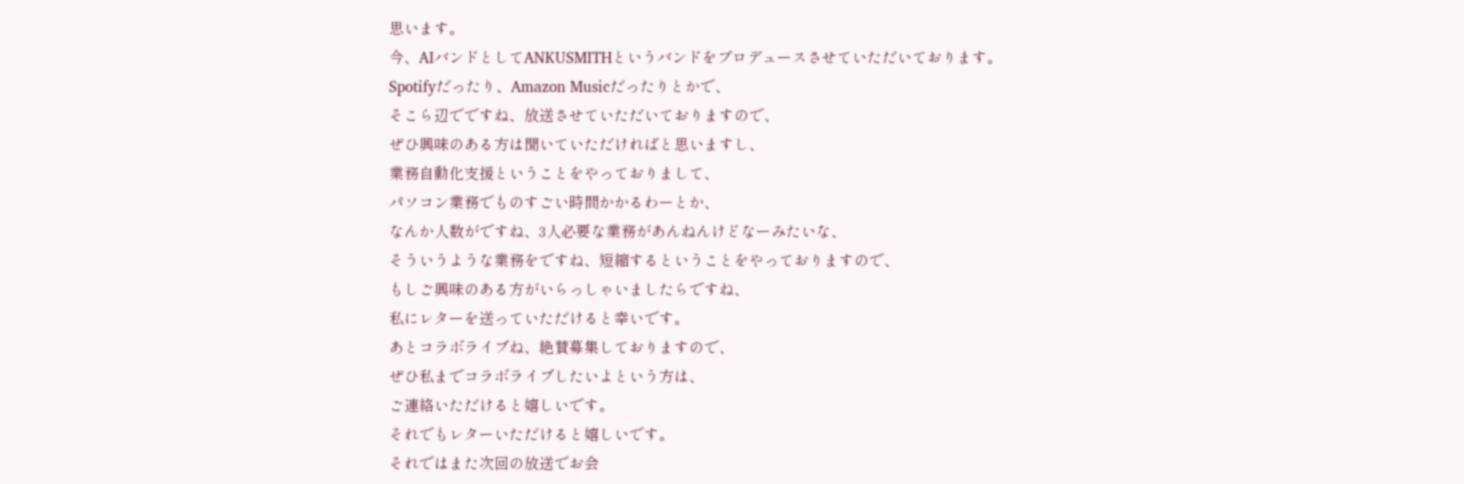思います。
今、AIバンドとしてANKUSMITHというバンドをプロデュースさせていただいております。
Spotifyだったり、Amazon Musicだったりとかで、
そこら辺でですね、放送させていただいておりますので、
ぜひ興味のある方は聞いていただければと思いますし、
業務自動化支援ということをやっておりまして、
パソコン業務でものすごい時間かかるわーとか、
なんか人数がですね、3人必要な業務があんねんけどなーみたいな、
そういうような業務をですね、短縮するということをやっておりますので、
もしご興味のある方がいらっしゃいましたらですね、
私にレターを送っていただけると幸いです。
あとコラボライブね、絶賛募集しておりますので、
ぜひ私までコラボライブしたいよという方は、
ご連絡いただけると嬉しいです。
それでもレターいただけると嬉しいです。
それではまた次回の放送でお会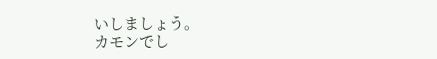いしましょう。
カモンでし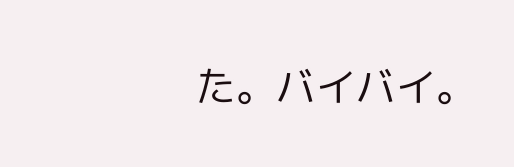た。バイバイ。